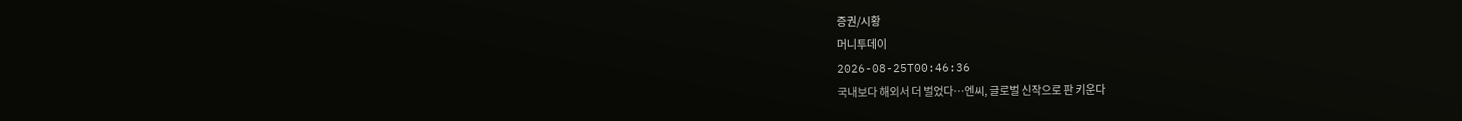증권/시황
머니투데이
2026-08-25T00:46:36
국내보다 해외서 더 벌었다…엔씨, 글로벌 신작으로 판 키운다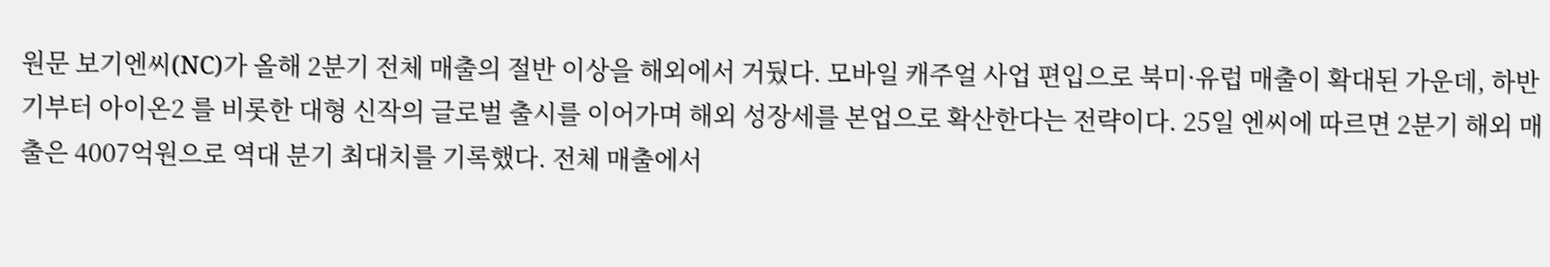원문 보기엔씨(NC)가 올해 2분기 전체 매출의 절반 이상을 해외에서 거뒀다. 모바일 캐주얼 사업 편입으로 북미·유럽 매출이 확대된 가운데, 하반기부터 아이온2 를 비롯한 대형 신작의 글로벌 출시를 이어가며 해외 성장세를 본업으로 확산한다는 전략이다. 25일 엔씨에 따르면 2분기 해외 매출은 4007억원으로 역대 분기 최대치를 기록했다. 전체 매출에서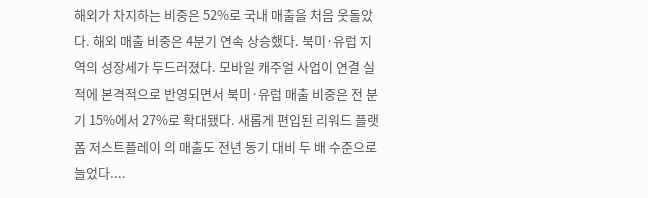해외가 차지하는 비중은 52%로 국내 매출을 처음 웃돌았다. 해외 매출 비중은 4분기 연속 상승했다. 북미·유럽 지역의 성장세가 두드러졌다. 모바일 캐주얼 사업이 연결 실적에 본격적으로 반영되면서 북미·유럽 매출 비중은 전 분기 15%에서 27%로 확대됐다. 새롭게 편입된 리워드 플랫폼 저스트플레이 의 매출도 전년 동기 대비 두 배 수준으로 늘었다....